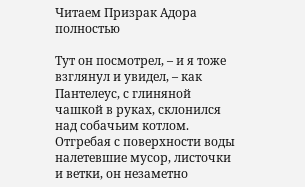Читаем Призрак Адора полностью

Тут он посмотрел, – и я тоже взглянул и увидел, – как Пантелеус, с глиняной чашкой в руках, склонился над собачьим котлом. Отгребая с поверхности воды налетевшие мусор, листочки и ветки, он незаметно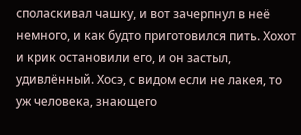споласкивал чашку, и вот зачерпнул в неё немного, и как будто приготовился пить. Хохот и крик остановили его, и он застыл, удивлённый. Хосэ, с видом если не лакея, то уж человека, знающего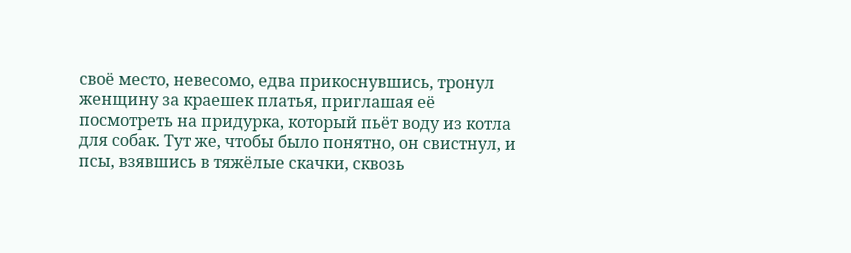своё место, невесомо, едва прикоснувшись, тронул женщину за краешек платья, приглашая её посмотреть на придурка, который пьёт воду из котла для собак. Тут же, чтобы было понятно, он свистнул, и псы, взявшись в тяжёлые скачки, сквозь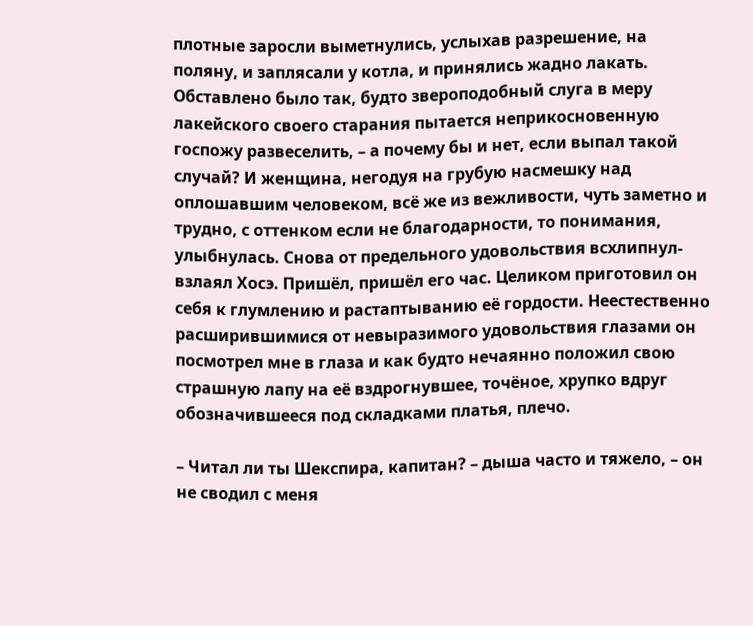плотные заросли выметнулись, услыхав разрешение, на поляну, и заплясали у котла, и принялись жадно лакать. Обставлено было так, будто звероподобный слуга в меру лакейского своего старания пытается неприкосновенную госпожу развеселить, – а почему бы и нет, если выпал такой случай? И женщина, негодуя на грубую насмешку над оплошавшим человеком, всё же из вежливости, чуть заметно и трудно, с оттенком если не благодарности, то понимания, улыбнулась. Снова от предельного удовольствия всхлипнул-взлаял Хосэ. Пришёл, пришёл его час. Целиком приготовил он себя к глумлению и растаптыванию её гордости. Неестественно расширившимися от невыразимого удовольствия глазами он посмотрел мне в глаза и как будто нечаянно положил свою страшную лапу на её вздрогнувшее, точёное, хрупко вдруг обозначившееся под складками платья, плечо.

– Читал ли ты Шекспира, капитан? – дыша часто и тяжело, – он не сводил с меня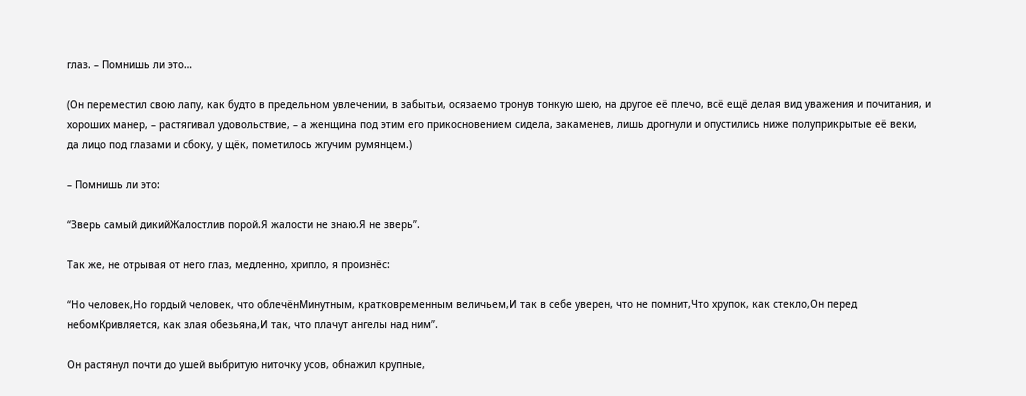глаз. – Помнишь ли это…

(Он переместил свою лапу, как будто в предельном увлечении, в забытьи, осязаемо тронув тонкую шею, на другое её плечо, всё ещё делая вид уважения и почитания, и хороших манер, – растягивал удовольствие, – а женщина под этим его прикосновением сидела, закаменев, лишь дрогнули и опустились ниже полуприкрытые её веки, да лицо под глазами и сбоку, у щёк, пометилось жгучим румянцем.)

– Помнишь ли это:

“Зверь самый дикийЖалостлив порой.Я жалости не знаю.Я не зверь”.

Так же, не отрывая от него глаз, медленно, хрипло, я произнёс:

“Но человек,Но гордый человек, что облечёнМинутным, кратковременным величьем,И так в себе уверен, что не помнит,Что хрупок, как стекло,Он перед небомКривляется, как злая обезьяна,И так, что плачут ангелы над ним”.

Он растянул почти до ушей выбритую ниточку усов, обнажил крупные,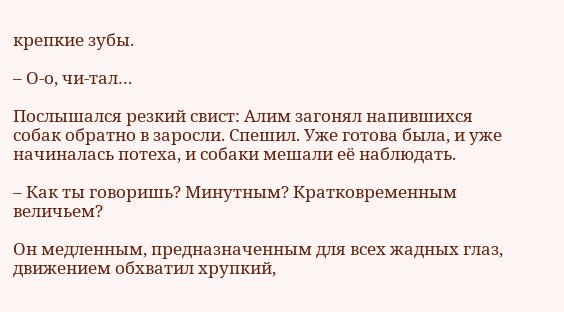крепкие зубы.

– О-о, чи-тал…

Послышался резкий свист: Алим загонял напившихся собак обратно в заросли. Спешил. Уже готова была, и уже начиналась потеха, и собаки мешали её наблюдать.

– Как ты говоришь? Минутным? Кратковременным величьем?

Он медленным, предназначенным для всех жадных глаз, движением обхватил хрупкий,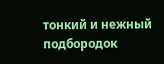тонкий и нежный подбородок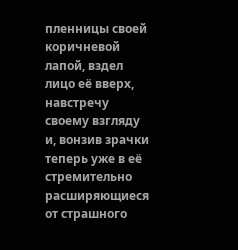пленницы своей коричневой лапой, вздел лицо её вверх, навстречу своему взгляду и, вонзив зрачки теперь уже в её стремительно расширяющиеся от страшного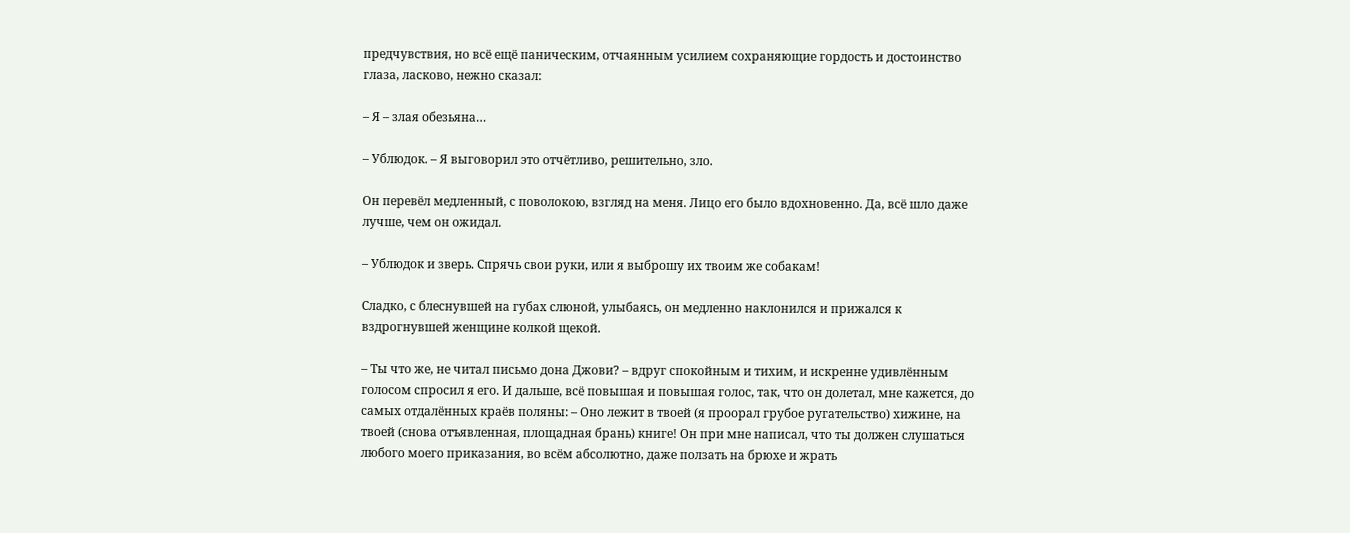предчувствия, но всё ещё паническим, отчаянным усилием сохраняющие гордость и достоинство глаза, ласково, нежно сказал:

– Я – злая обезьяна…

– Ублюдок. – Я выговорил это отчётливо, решительно, зло.

Он перевёл медленный, с поволокою, взгляд на меня. Лицо его было вдохновенно. Да, всё шло даже лучше, чем он ожидал.

– Ублюдок и зверь. Спрячь свои руки, или я выброшу их твоим же собакам!

Сладко, с блеснувшей на губах слюной, улыбаясь, он медленно наклонился и прижался к вздрогнувшей женщине колкой щекой.

– Ты что же, не читал письмо дона Джови? – вдруг спокойным и тихим, и искренне удивлённым голосом спросил я его. И дальше, всё повышая и повышая голос, так, что он долетал, мне кажется, до самых отдалённых краёв поляны: – Оно лежит в твоей (я проорал грубое ругательство) хижине, на твоей (снова отъявленная, площадная брань) книге! Он при мне написал, что ты должен слушаться любого моего приказания, во всём абсолютно, даже ползать на брюхе и жрать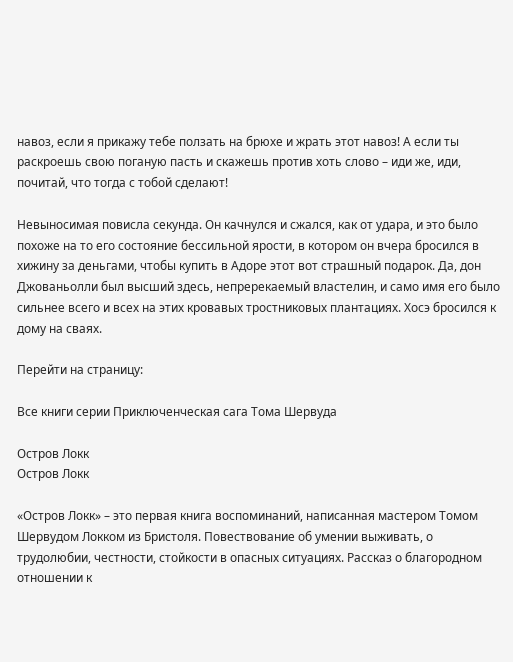навоз, если я прикажу тебе ползать на брюхе и жрать этот навоз! А если ты раскроешь свою поганую пасть и скажешь против хоть слово – иди же, иди, почитай, что тогда с тобой сделают!

Невыносимая повисла секунда. Он качнулся и сжался, как от удара, и это было похоже на то его состояние бессильной ярости, в котором он вчера бросился в хижину за деньгами, чтобы купить в Адоре этот вот страшный подарок. Да, дон Джованьолли был высший здесь, непререкаемый властелин, и само имя его было сильнее всего и всех на этих кровавых тростниковых плантациях. Хосэ бросился к дому на сваях.

Перейти на страницу:

Все книги серии Приключенческая сага Тома Шервуда

Остров Локк
Остров Локк

«Остров Локк» – это первая книга воспоминаний, написанная мастером Томом Шервудом Локком из Бристоля. Повествование об умении выживать, о трудолюбии, честности, стойкости в опасных ситуациях. Рассказ о благородном отношении к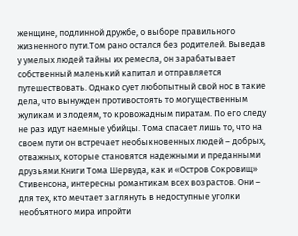женщине, подлинной дружбе, о выборе правильного жизненного пути.Том рано остался без родителей. Выведав у умелых людей тайны их ремесла, он зарабатывает собственный маленький капитал и отправляется путешествовать. Однако сует любопытный свой нос в такие дела, что вынужден противостоять то могущественным жуликам и злодеям, то кровожадным пиратам. По его следу не раз идут наемные убийцы. Тома спасает лишь то, что на своем пути он встречает необыкновенных людей – добрых, отважных, которые становятся надежными и преданными друзьями.Книги Тома Шервуда, как и «Остров Сокровищ» Стивенсона, интересны романтикам всех возрастов. Они – для тех, кто мечтает заглянуть в недоступные уголки необъятного мира ипройти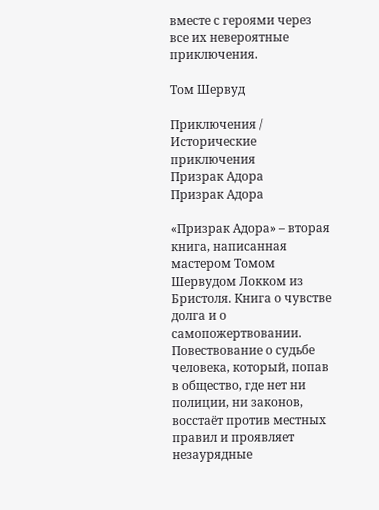вместе с героями через все их невероятные приключения.

Том Шервуд

Приключения / Исторические приключения
Призрак Адора
Призрак Адора

«Призрак Адора» – вторая книга, написанная мастером Томом Шервудом Локком из Бристоля. Книга о чувстве долга и о самопожертвовании. Повествование о судьбе человека, который, попав в общество, где нет ни полиции, ни законов, восстаёт против местных правил и проявляет незаурядные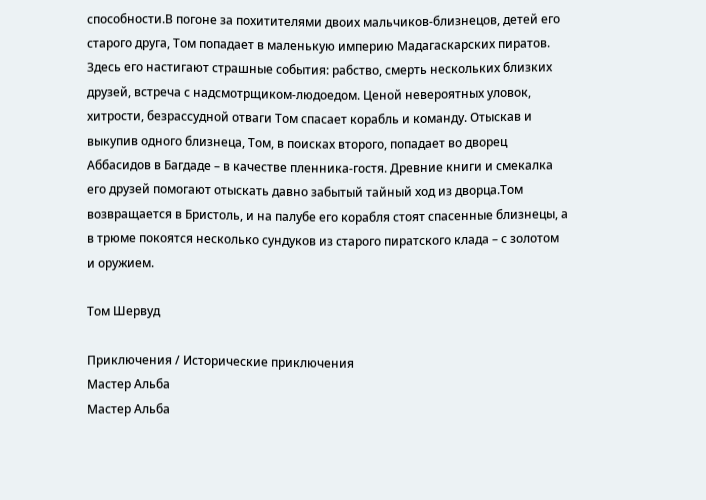способности.В погоне за похитителями двоих мальчиков-близнецов, детей его старого друга, Том попадает в маленькую империю Мадагаскарских пиратов. Здесь его настигают страшные события: рабство, смерть нескольких близких друзей, встреча с надсмотрщиком-людоедом. Ценой невероятных уловок, хитрости, безрассудной отваги Том спасает корабль и команду. Отыскав и выкупив одного близнеца, Том, в поисках второго, попадает во дворец Аббасидов в Багдаде – в качестве пленника-гостя. Древние книги и смекалка его друзей помогают отыскать давно забытый тайный ход из дворца.Том возвращается в Бристоль, и на палубе его корабля стоят спасенные близнецы, а в трюме покоятся несколько сундуков из старого пиратского клада – с золотом и оружием.

Том Шервуд

Приключения / Исторические приключения
Мастер Альба
Мастер Альба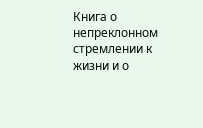Книга о непреклонном стремлении к жизни и о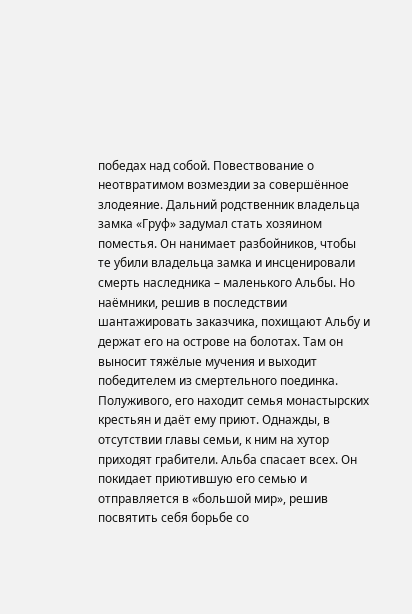победах над собой. Повествование о неотвратимом возмездии за совершённое злодеяние. Дальний родственник владельца замка «Груф» задумал стать хозяином поместья. Он нанимает разбойников, чтобы те убили владельца замка и инсценировали смерть наследника – маленького Альбы. Но наёмники, решив в последствии шантажировать заказчика, похищают Альбу и держат его на острове на болотах. Там он выносит тяжёлые мучения и выходит победителем из смертельного поединка. Полуживого, его находит семья монастырских крестьян и даёт ему приют. Однажды, в отсутствии главы семьи, к ним на хутор приходят грабители. Альба спасает всех. Он покидает приютившую его семью и отправляется в «большой мир», решив посвятить себя борьбе со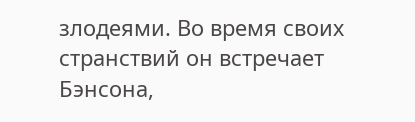злодеями. Во время своих странствий он встречает Бэнсона,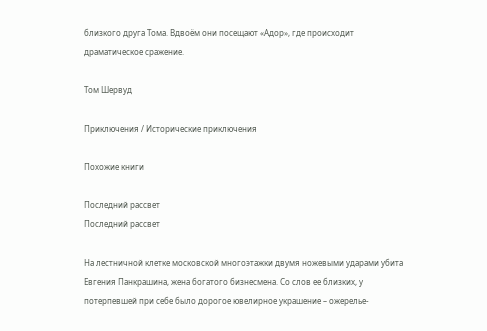близкого друга Тома. Вдвоём они посещают «Адор», где происходит драматическое сражение.

Том Шервуд

Приключения / Исторические приключения

Похожие книги

Последний рассвет
Последний рассвет

На лестничной клетке московской многоэтажки двумя ножевыми ударами убита Евгения Панкрашина, жена богатого бизнесмена. Со слов ее близких, у потерпевшей при себе было дорогое ювелирное украшение – ожерелье-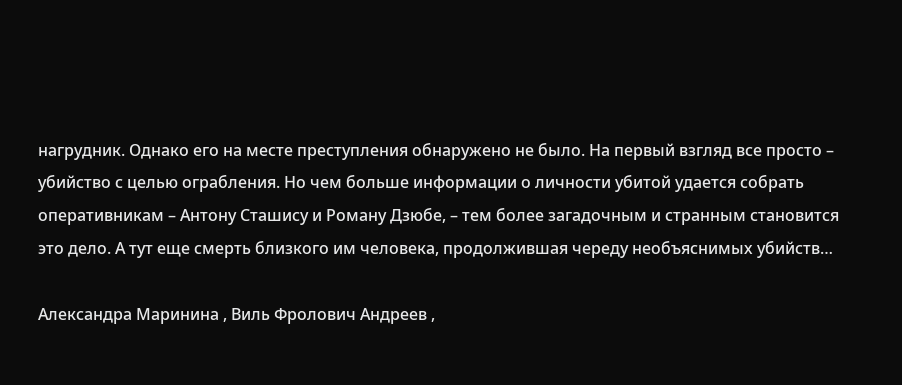нагрудник. Однако его на месте преступления обнаружено не было. На первый взгляд все просто – убийство с целью ограбления. Но чем больше информации о личности убитой удается собрать оперативникам – Антону Сташису и Роману Дзюбе, – тем более загадочным и странным становится это дело. А тут еще смерть близкого им человека, продолжившая череду необъяснимых убийств…

Александра Маринина , Виль Фролович Андреев ,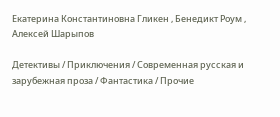Екатерина Константиновна Гликен , Бенедикт Роум , Алексей Шарыпов

Детективы / Приключения / Современная русская и зарубежная проза / Фантастика / Прочие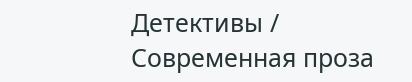Детективы / Современная проза